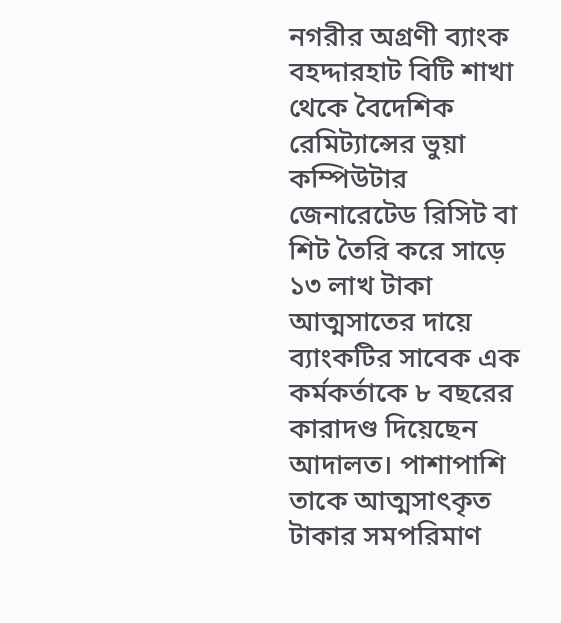নগরীর অগ্রণী ব্যাংক বহদ্দারহাট বিটি শাখা থেকে বৈদেশিক রেমিট্যান্সের ভুয়া কম্পিউটার জেনারেটেড রিসিট বা শিট তৈরি করে সাড়ে ১৩ লাখ টাকা আত্মসাতের দায়ে ব্যাংকটির সাবেক এক কর্মকর্তাকে ৮ বছরের কারাদণ্ড দিয়েছেন আদালত। পাশাপাশি তাকে আত্মসাৎকৃত টাকার সমপরিমাণ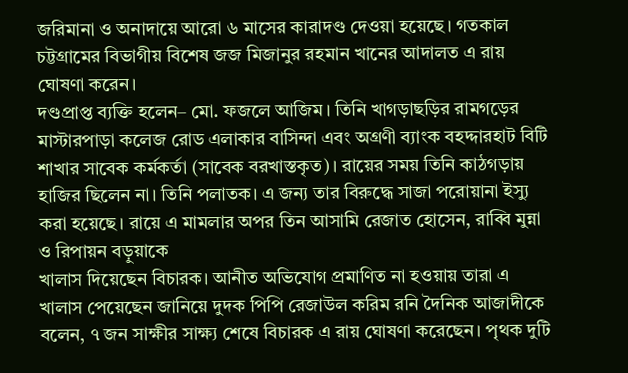জরিমানা ও অনাদায়ে আরো ৬ মাসের কারাদণ্ড দেওয়া হয়েছে। গতকাল চট্টগ্রামের বিভাগীয় বিশেষ জজ মিজানুর রহমান খানের আদালত এ রায় ঘোষণা করেন।
দণ্ডপ্রাপ্ত ব্যক্তি হলেন– মো. ফজলে আজিম। তিনি খাগড়াছড়ির রামগড়ের মাস্টারপাড়া কলেজ রোড এলাকার বাসিন্দা এবং অগ্রণী ব্যাংক বহদ্দারহাট বিটি শাখার সাবেক কর্মকর্তা (সাবেক বরখাস্তকৃত)। রায়ের সময় তিনি কাঠগড়ায় হাজির ছিলেন না। তিনি পলাতক। এ জন্য তার বিরুদ্ধে সাজা পরোয়ানা ইস্যু করা হয়েছে। রায়ে এ মামলার অপর তিন আসামি রেজাত হোসেন, রাব্বি মুন্না ও রিপায়ন বড়ুয়াকে
খালাস দিয়েছেন বিচারক। আনীত অভিযোগ প্রমাণিত না হওয়ায় তারা এ খালাস পেয়েছেন জানিয়ে দুদক পিপি রেজাউল করিম রনি দৈনিক আজাদীকে বলেন, ৭ জন সাক্ষীর সাক্ষ্য শেষে বিচারক এ রায় ঘোষণা করেছেন। পৃথক দুটি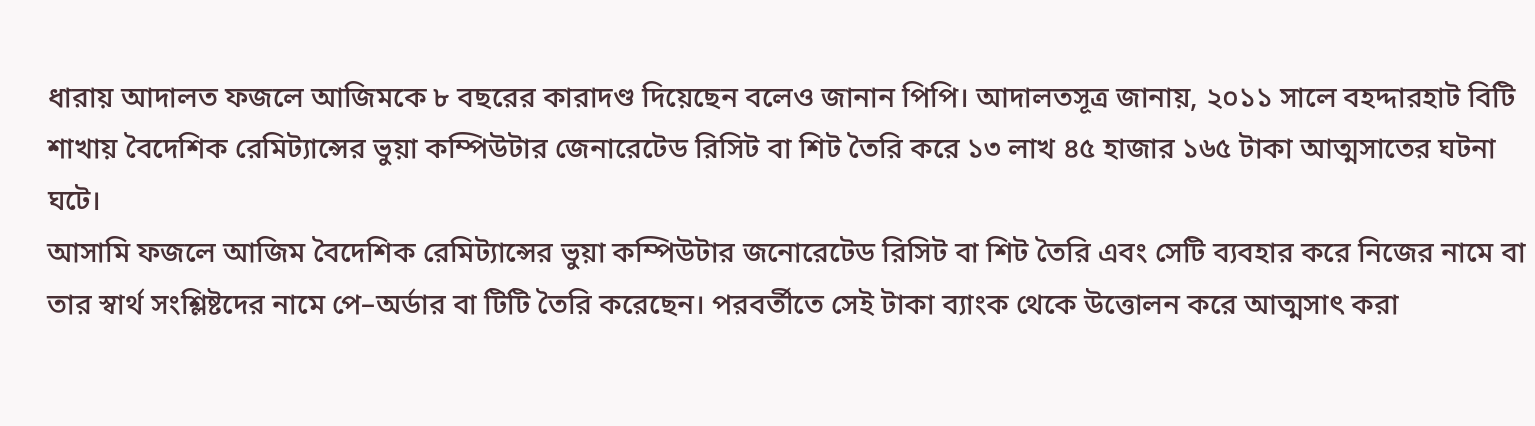ধারায় আদালত ফজলে আজিমকে ৮ বছরের কারাদণ্ড দিয়েছেন বলেও জানান পিপি। আদালতসূত্র জানায়, ২০১১ সালে বহদ্দারহাট বিটি শাখায় বৈদেশিক রেমিট্যান্সের ভুয়া কম্পিউটার জেনারেটেড রিসিট বা শিট তৈরি করে ১৩ লাখ ৪৫ হাজার ১৬৫ টাকা আত্মসাতের ঘটনা ঘটে।
আসামি ফজলে আজিম বৈদেশিক রেমিট্যান্সের ভুয়া কম্পিউটার জনোরেটেড রিসিট বা শিট তৈরি এবং সেটি ব্যবহার করে নিজের নামে বা তার স্বার্থ সংশ্লিষ্টদের নামে পে–অর্ডার বা টিটি তৈরি করেছেন। পরবর্তীতে সেই টাকা ব্যাংক থেকে উত্তোলন করে আত্মসাৎ করা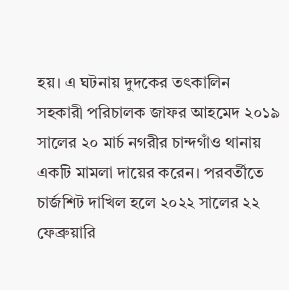হয়। এ ঘটনায় দুদকের তৎকালিন সহকারী পরিচালক জাফর আহমেদ ২০১৯ সালের ২০ মার্চ নগরীর চান্দগাঁও থানায় একটি মামলা দায়ের করেন। পরবর্তীতে চার্জশিট দাখিল হলে ২০২২ সালের ২২ ফেব্রুয়ারি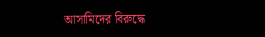আসামিদের বিরুদ্ধে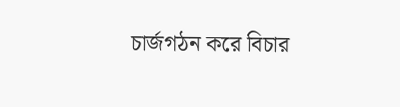চার্জগঠন করে বিচার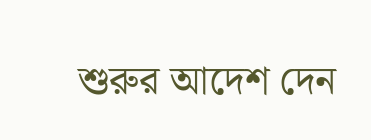শুরুর আদেশ দেন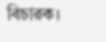বিচারক।